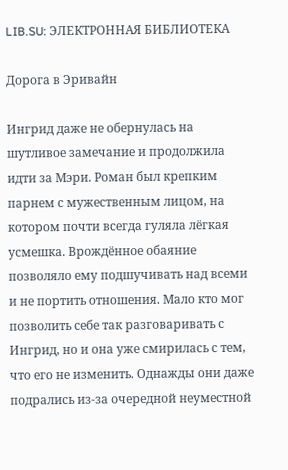LIB.SU: ЭЛЕКТРОННАЯ БИБЛИОТЕКА

Дорога в Эривайн

Ингрид даже не обернулась на шутливое замечание и продолжила идти за Мэри. Роман был крепким парнем с мужественным лицом, на котором почти всегда гуляла лёгкая усмешка. Врождённое обаяние позволяло ему подшучивать над всеми и не портить отношения. Мало кто мог позволить себе так разговаривать с Ингрид, но и она уже смирилась с тем, что его не изменить. Однажды они даже подрались из‑за очередной неуместной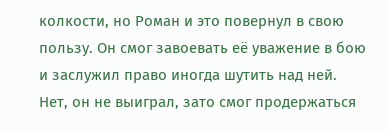колкости, но Роман и это повернул в свою пользу. Он смог завоевать её уважение в бою и заслужил право иногда шутить над ней. Нет, он не выиграл, зато смог продержаться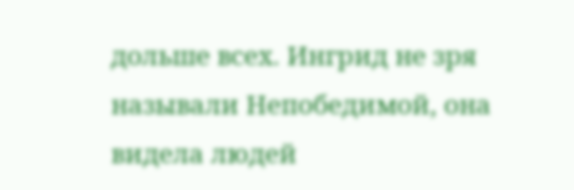дольше всех. Ингрид не зря называли Непобедимой, она видела людей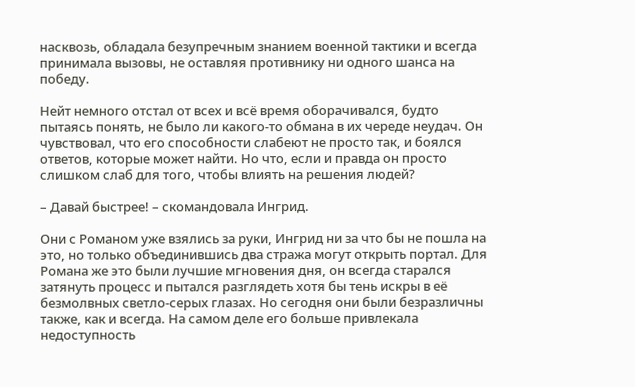насквозь, обладала безупречным знанием военной тактики и всегда принимала вызовы, не оставляя противнику ни одного шанса на победу.

Нейт немного отстал от всех и всё время оборачивался, будто пытаясь понять, не было ли какого‑то обмана в их череде неудач. Он чувствовал, что его способности слабеют не просто так, и боялся ответов, которые может найти. Но что, если и правда он просто слишком слаб для того, чтобы влиять на решения людей?

– Давай быстрее! – скомандовала Ингрид.

Они с Романом уже взялись за руки, Ингрид ни за что бы не пошла на это, но только объединившись два стража могут открыть портал. Для Романа же это были лучшие мгновения дня, он всегда старался затянуть процесс и пытался разглядеть хотя бы тень искры в её безмолвных светло‑серых глазах. Но сегодня они были безразличны также, как и всегда. На самом деле его больше привлекала недоступность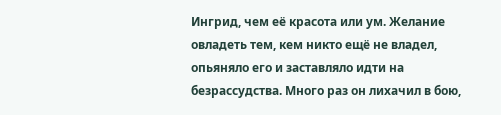Ингрид, чем её красота или ум. Желание овладеть тем, кем никто ещё не владел, опьяняло его и заставляло идти на безрассудства. Много раз он лихачил в бою,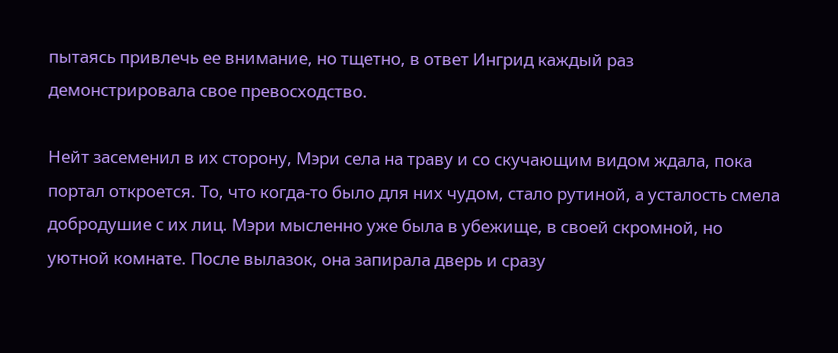пытаясь привлечь ее внимание, но тщетно, в ответ Ингрид каждый раз демонстрировала свое превосходство.

Нейт засеменил в их сторону, Мэри села на траву и со скучающим видом ждала, пока портал откроется. То, что когда‑то было для них чудом, стало рутиной, а усталость смела добродушие с их лиц. Мэри мысленно уже была в убежище, в своей скромной, но уютной комнате. После вылазок, она запирала дверь и сразу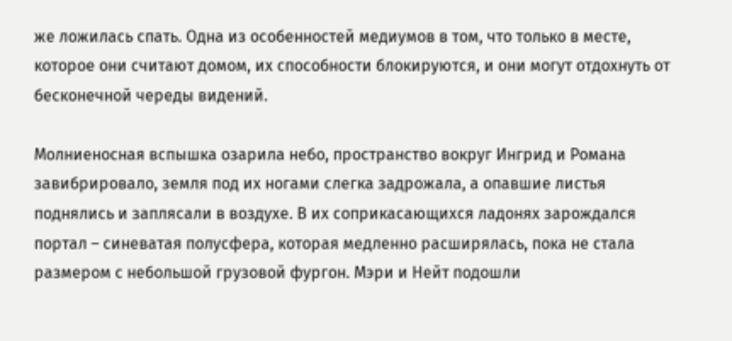же ложилась спать. Одна из особенностей медиумов в том, что только в месте, которое они считают домом, их способности блокируются, и они могут отдохнуть от бесконечной череды видений.

Молниеносная вспышка озарила небо, пространство вокруг Ингрид и Романа завибрировало, земля под их ногами слегка задрожала, а опавшие листья поднялись и заплясали в воздухе. В их соприкасающихся ладонях зарождался портал – синеватая полусфера, которая медленно расширялась, пока не стала размером с небольшой грузовой фургон. Мэри и Нейт подошли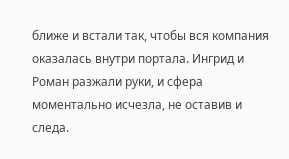ближе и встали так, чтобы вся компания оказалась внутри портала. Ингрид и Роман разжали руки, и сфера моментально исчезла, не оставив и следа.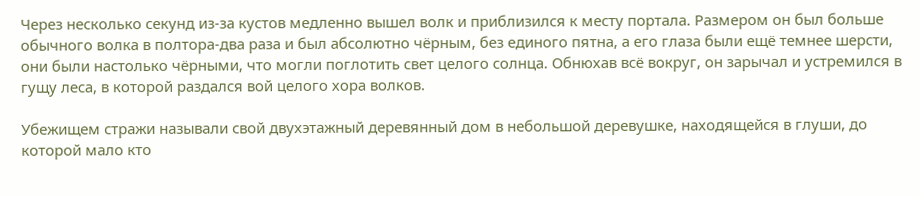Через несколько секунд из‑за кустов медленно вышел волк и приблизился к месту портала. Размером он был больше обычного волка в полтора‑два раза и был абсолютно чёрным, без единого пятна, а его глаза были ещё темнее шерсти, они были настолько чёрными, что могли поглотить свет целого солнца. Обнюхав всё вокруг, он зарычал и устремился в гущу леса, в которой раздался вой целого хора волков.

Убежищем стражи называли свой двухэтажный деревянный дом в небольшой деревушке, находящейся в глуши, до которой мало кто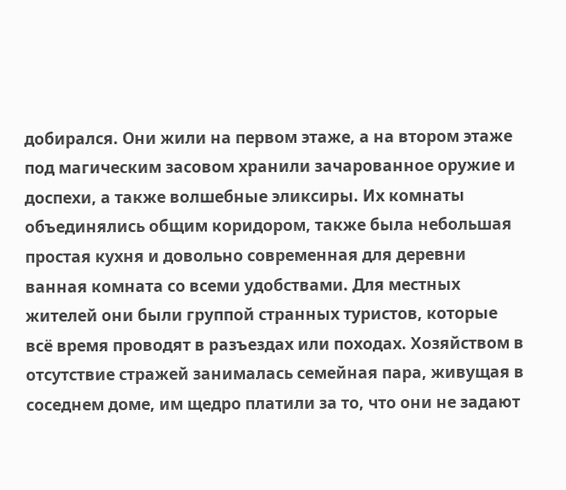добирался. Они жили на первом этаже, а на втором этаже под магическим засовом хранили зачарованное оружие и доспехи, а также волшебные эликсиры. Их комнаты объединялись общим коридором, также была небольшая простая кухня и довольно современная для деревни ванная комната со всеми удобствами. Для местных жителей они были группой странных туристов, которые всё время проводят в разъездах или походах. Хозяйством в отсутствие стражей занималась семейная пара, живущая в соседнем доме, им щедро платили за то, что они не задают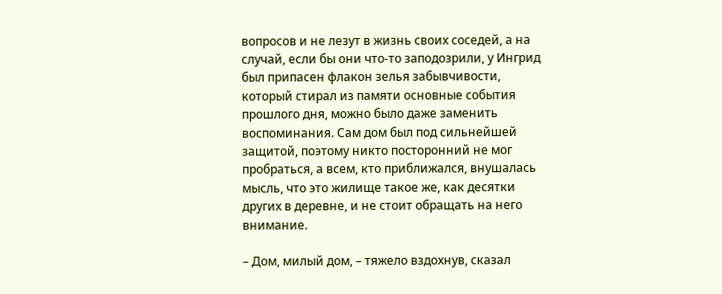вопросов и не лезут в жизнь своих соседей, а на случай, если бы они что‑то заподозрили, у Ингрид был припасен флакон зелья забывчивости, который стирал из памяти основные события прошлого дня, можно было даже заменить воспоминания. Сам дом был под сильнейшей защитой, поэтому никто посторонний не мог пробраться, а всем, кто приближался, внушалась мысль, что это жилище такое же, как десятки других в деревне, и не стоит обращать на него внимание.

– Дом, милый дом, – тяжело вздохнув, сказал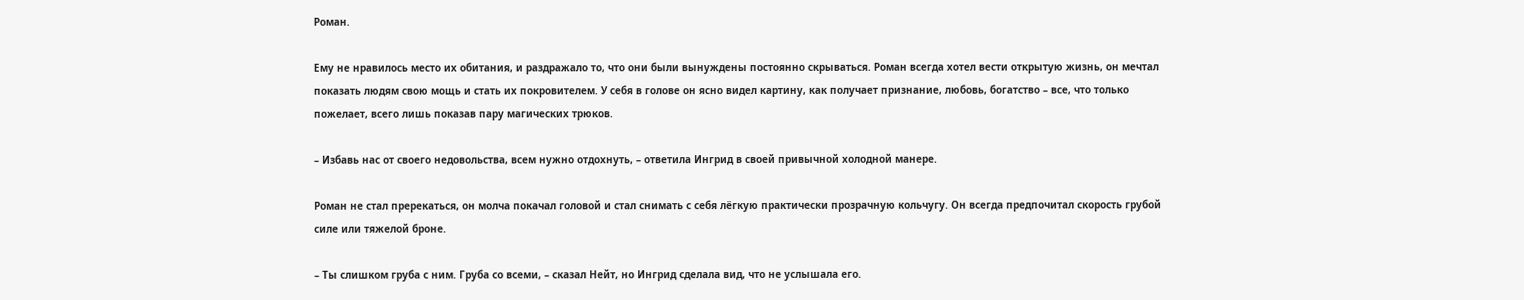Роман.

Ему не нравилось место их обитания, и раздражало то, что они были вынуждены постоянно скрываться. Роман всегда хотел вести открытую жизнь, он мечтал показать людям свою мощь и стать их покровителем. У себя в голове он ясно видел картину, как получает признание, любовь, богатство – все, что только пожелает, всего лишь показав пару магических трюков.

– Избавь нас от своего недовольства, всем нужно отдохнуть, – ответила Ингрид в своей привычной холодной манере.

Роман не стал пререкаться, он молча покачал головой и стал снимать с себя лёгкую практически прозрачную кольчугу. Он всегда предпочитал скорость грубой силе или тяжелой броне.

– Ты слишком груба с ним. Груба со всеми, – сказал Нейт, но Ингрид сделала вид, что не услышала его.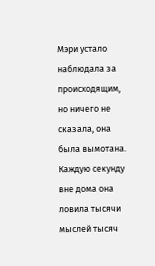Мэри устало наблюдала за происходящим, но ничего не сказала, она была вымотана. Каждую секунду вне дома она ловила тысячи мыслей тысяч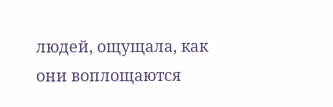людей, ощущала, как они воплощаются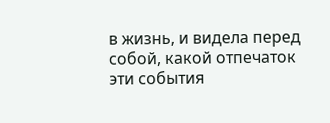в жизнь, и видела перед собой, какой отпечаток эти события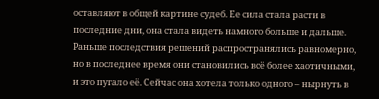оставляют в общей картине судеб. Ее сила стала расти в последние дни, она стала видеть намного больше и дальше. Раньше последствия решений распространялись равномерно, но в последнее время они становились всё более хаотичными, и это пугало её. Сейчас она хотела только одного – нырнуть в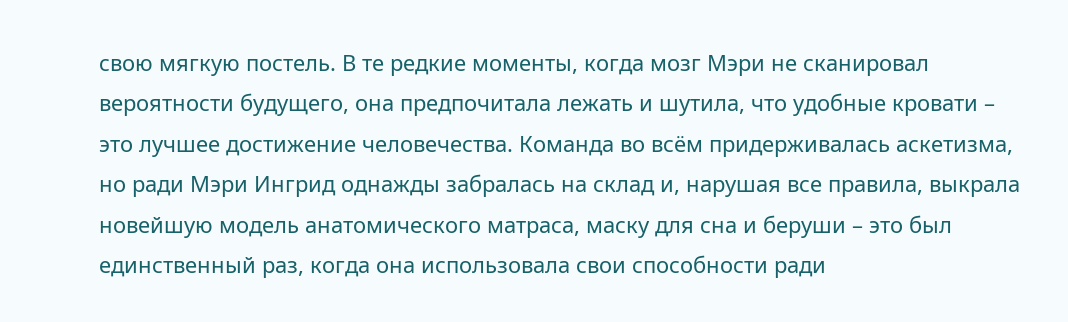свою мягкую постель. В те редкие моменты, когда мозг Мэри не сканировал вероятности будущего, она предпочитала лежать и шутила, что удобные кровати – это лучшее достижение человечества. Команда во всём придерживалась аскетизма, но ради Мэри Ингрид однажды забралась на склад и, нарушая все правила, выкрала новейшую модель анатомического матраса, маску для сна и беруши – это был единственный раз, когда она использовала свои способности ради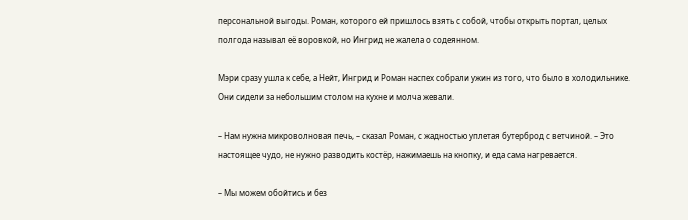персональной выгоды. Роман, которого ей пришлось взять с собой, чтобы открыть портал, целых полгода называл её воровкой, но Ингрид не жалела о содеянном.

Мэри сразу ушла к себе, а Нейт, Ингрид и Роман наспех собрали ужин из того, что было в холодильнике. Они сидели за небольшим столом на кухне и молча жевали.

– Нам нужна микроволновая печь, – сказал Роман, с жадностью уплетая бутерброд с ветчиной. – Это настоящее чудо, не нужно разводить костёр, нажимаешь на кнопку, и еда сама нагревается.

– Мы можем обойтись и без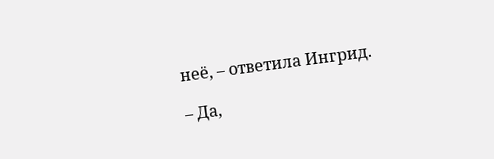неё, – ответила Ингрид.

– Да,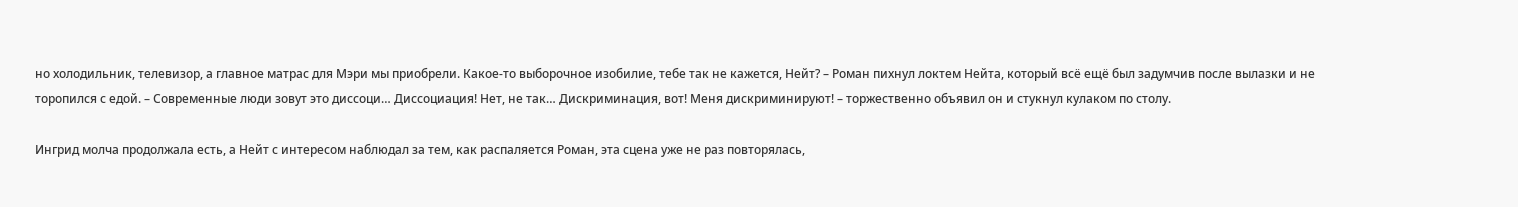но холодильник, телевизор, а главное матрас для Мэри мы приобрели. Какое‑то выборочное изобилие, тебе так не кажется, Нейт? – Роман пихнул локтем Нейта, который всё ещё был задумчив после вылазки и не торопился с едой. – Современные люди зовут это диссоци… Диссоциация! Нет, не так… Дискриминация, вот! Меня дискриминируют! – торжественно объявил он и стукнул кулаком по столу.

Ингрид молча продолжала есть, а Нейт с интересом наблюдал за тем, как распаляется Роман, эта сцена уже не раз повторялась,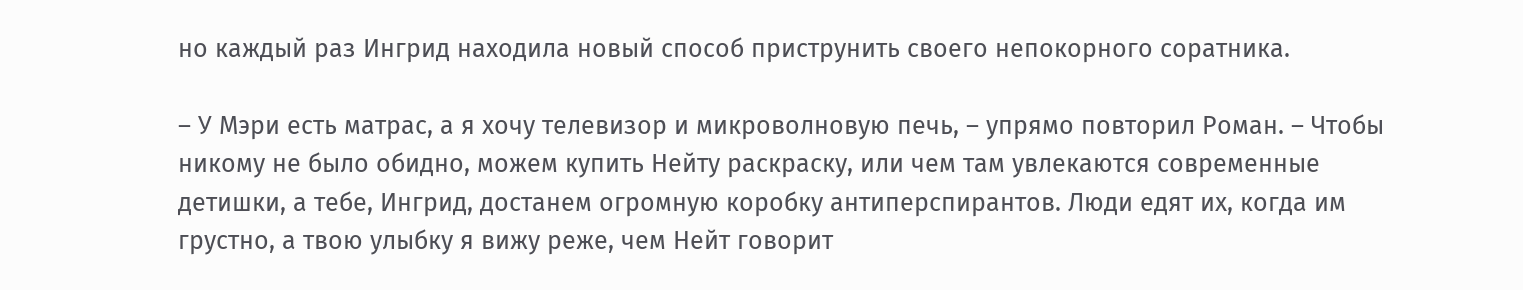но каждый раз Ингрид находила новый способ приструнить своего непокорного соратника.

– У Мэри есть матрас, а я хочу телевизор и микроволновую печь, – упрямо повторил Роман. – Чтобы никому не было обидно, можем купить Нейту раскраску, или чем там увлекаются современные детишки, а тебе, Ингрид, достанем огромную коробку антиперспирантов. Люди едят их, когда им грустно, а твою улыбку я вижу реже, чем Нейт говорит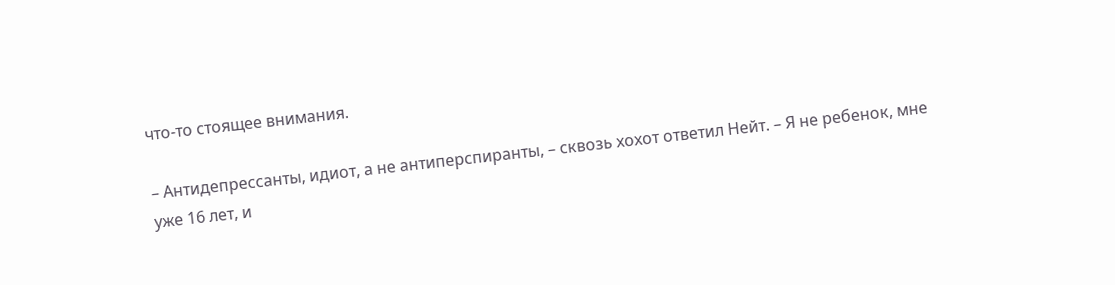что‑то стоящее внимания.

– Антидепрессанты, идиот, а не антиперспиранты, – сквозь хохот ответил Нейт. – Я не ребенок, мне уже 16 лет, и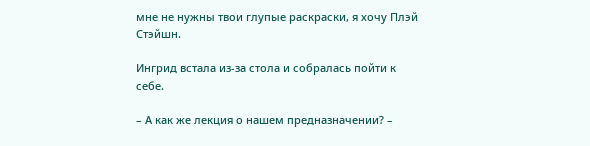мне не нужны твои глупые раскраски, я хочу Плэй Стэйшн.

Ингрид встала из‑за стола и собралась пойти к себе.

– А как же лекция о нашем предназначении? –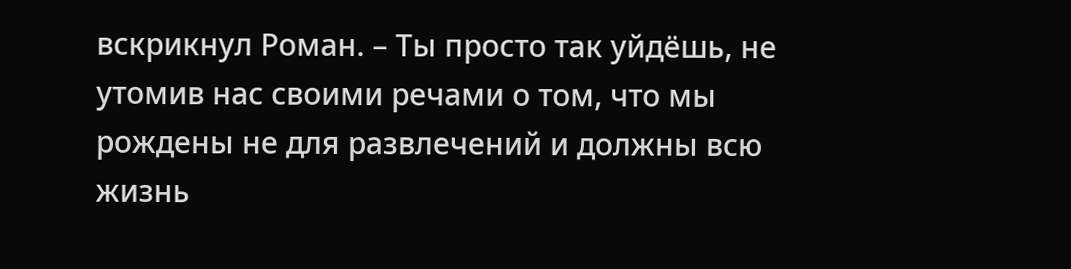вскрикнул Роман. – Ты просто так уйдёшь, не утомив нас своими речами о том, что мы рождены не для развлечений и должны всю жизнь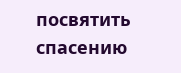посвятить спасению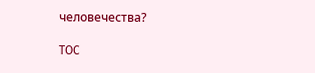человечества?

TOC